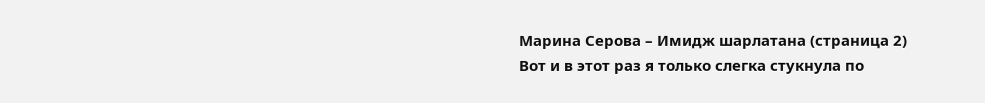Марина Серова – Имидж шарлатана (страница 2)
Вот и в этот раз я только слегка стукнула по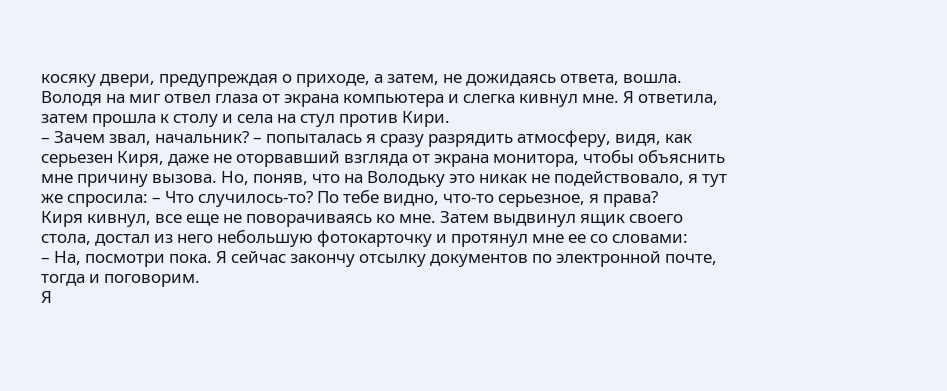косяку двери, предупреждая о приходе, а затем, не дожидаясь ответа, вошла. Володя на миг отвел глаза от экрана компьютера и слегка кивнул мне. Я ответила, затем прошла к столу и села на стул против Кири.
– Зачем звал, начальник? – попыталась я сразу разрядить атмосферу, видя, как серьезен Киря, даже не оторвавший взгляда от экрана монитора, чтобы объяснить мне причину вызова. Но, поняв, что на Володьку это никак не подействовало, я тут же спросила: – Что случилось-то? По тебе видно, что-то серьезное, я права?
Киря кивнул, все еще не поворачиваясь ко мне. Затем выдвинул ящик своего стола, достал из него небольшую фотокарточку и протянул мне ее со словами:
– На, посмотри пока. Я сейчас закончу отсылку документов по электронной почте, тогда и поговорим.
Я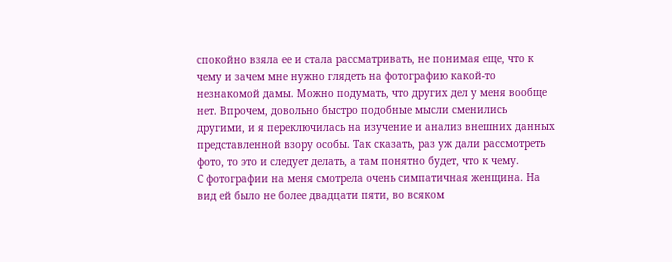спокойно взяла ее и стала рассматривать, не понимая еще, что к чему и зачем мне нужно глядеть на фотографию какой-то незнакомой дамы. Можно подумать, что других дел у меня вообще нет. Впрочем, довольно быстро подобные мысли сменились другими, и я переключилась на изучение и анализ внешних данных представленной взору особы. Так сказать, раз уж дали рассмотреть фото, то это и следует делать, а там понятно будет, что к чему.
С фотографии на меня смотрела очень симпатичная женщина. На вид ей было не более двадцати пяти, во всяком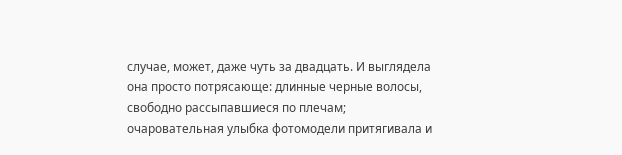случае, может, даже чуть за двадцать. И выглядела она просто потрясающе: длинные черные волосы, свободно рассыпавшиеся по плечам; очаровательная улыбка фотомодели притягивала и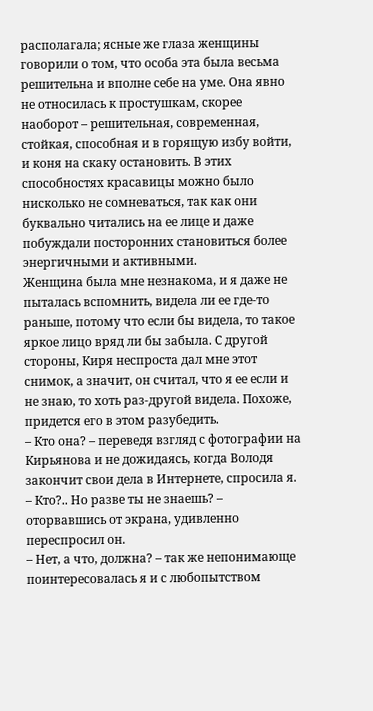располагала; ясные же глаза женщины говорили о том, что особа эта была весьма решительна и вполне себе на уме. Она явно не относилась к простушкам, скорее наоборот – решительная, современная, стойкая, способная и в горящую избу войти, и коня на скаку остановить. В этих способностях красавицы можно было нисколько не сомневаться, так как они буквально читались на ее лице и даже побуждали посторонних становиться более энергичными и активными.
Женщина была мне незнакома, и я даже не пыталась вспомнить, видела ли ее где-то раньше, потому что если бы видела, то такое яркое лицо вряд ли бы забыла. С другой стороны, Киря неспроста дал мне этот снимок, а значит, он считал, что я ее если и не знаю, то хоть раз-другой видела. Похоже, придется его в этом разубедить.
– Кто она? – переведя взгляд с фотографии на Кирьянова и не дожидаясь, когда Володя закончит свои дела в Интернете, спросила я.
– Кто?.. Но разве ты не знаешь? – оторвавшись от экрана, удивленно переспросил он.
– Нет, а что, должна? – так же непонимающе поинтересовалась я и с любопытством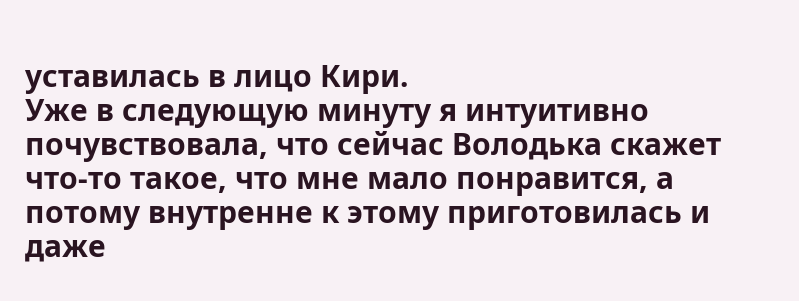уставилась в лицо Кири.
Уже в следующую минуту я интуитивно почувствовала, что сейчас Володька скажет что-то такое, что мне мало понравится, а потому внутренне к этому приготовилась и даже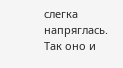слегка напряглась. Так оно и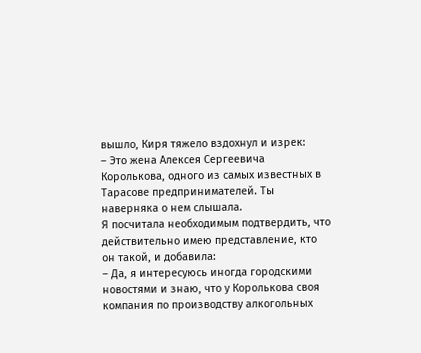вышло, Киря тяжело вздохнул и изрек:
– Это жена Алексея Сергеевича Королькова, одного из самых известных в Тарасове предпринимателей. Ты наверняка о нем слышала.
Я посчитала необходимым подтвердить, что действительно имею представление, кто он такой, и добавила:
– Да, я интересуюсь иногда городскими новостями и знаю, что у Королькова своя компания по производству алкогольных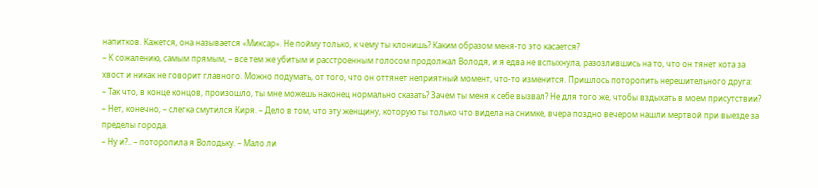напитков. Кажется, она называется «Миксар». Не пойму только, к чему ты клонишь? Каким образом меня-то это касается?
– К сожалению, самым прямым, – все тем же убитым и расстроенным голосом продолжал Володя, и я едва не вспыхнула, разозлившись на то, что он тянет кота за хвост и никак не говорит главного. Можно подумать, от того, что он оттянет неприятный момент, что-то изменится. Пришлось поторопить нерешительного друга:
– Так что, в конце концов, произошло, ты мне можешь наконец нормально сказать? Зачем ты меня к себе вызвал? Не для того же, чтобы вздыхать в моем присутствии?
– Нет, конечно, – слегка смутился Киря. – Дело в том, что эту женщину, которую ты только что видела на снимке, вчера поздно вечером нашли мертвой при выезде за пределы города.
– Ну и?.. – поторопила я Володьку. – Мало ли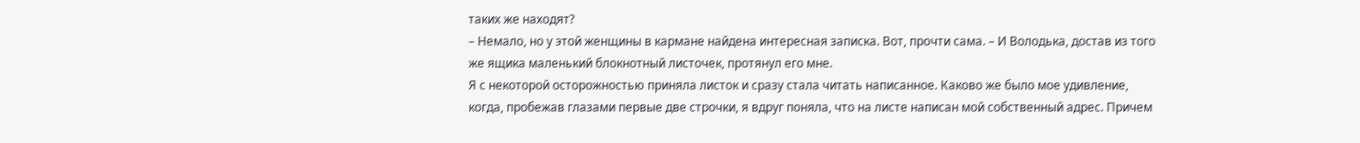таких же находят?
– Немало, но у этой женщины в кармане найдена интересная записка. Вот, прочти сама. – И Володька, достав из того же ящика маленький блокнотный листочек, протянул его мне.
Я с некоторой осторожностью приняла листок и сразу стала читать написанное. Каково же было мое удивление, когда, пробежав глазами первые две строчки, я вдруг поняла, что на листе написан мой собственный адрес. Причем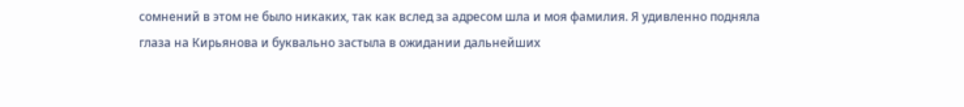сомнений в этом не было никаких, так как вслед за адресом шла и моя фамилия. Я удивленно подняла глаза на Кирьянова и буквально застыла в ожидании дальнейших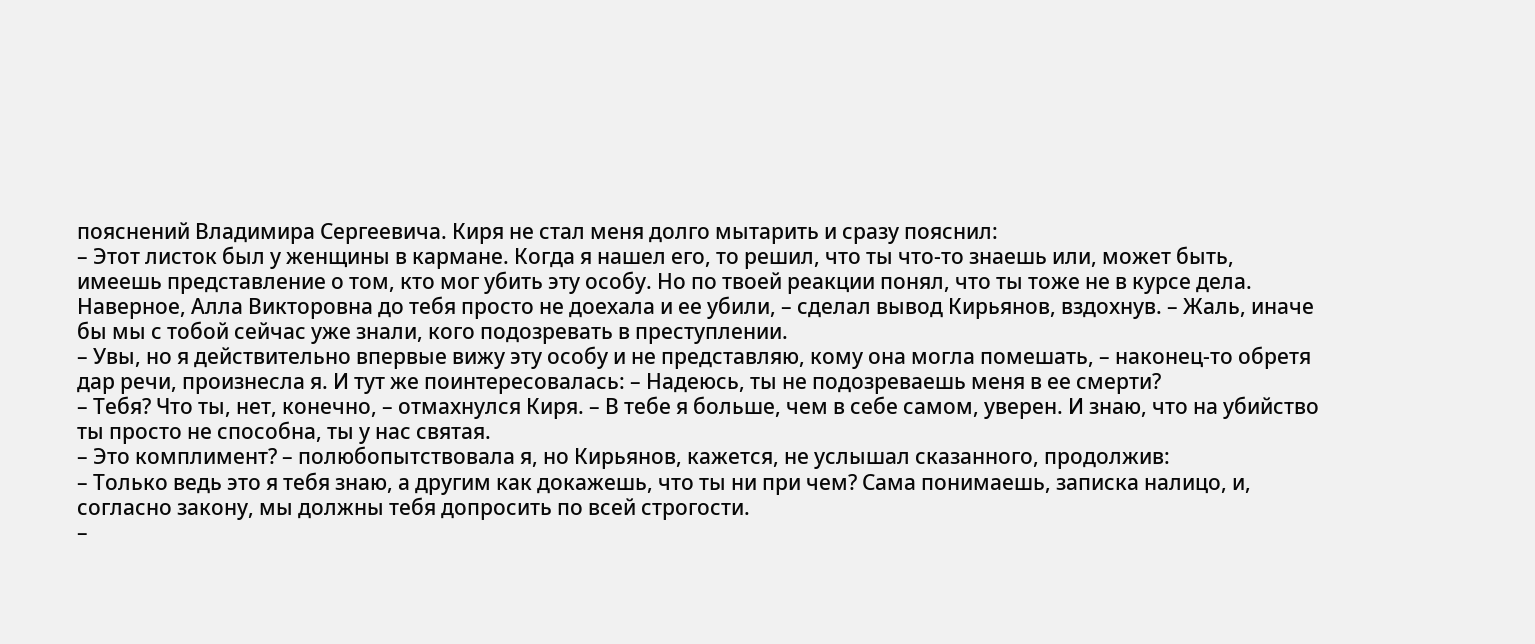пояснений Владимира Сергеевича. Киря не стал меня долго мытарить и сразу пояснил:
– Этот листок был у женщины в кармане. Когда я нашел его, то решил, что ты что-то знаешь или, может быть, имеешь представление о том, кто мог убить эту особу. Но по твоей реакции понял, что ты тоже не в курсе дела. Наверное, Алла Викторовна до тебя просто не доехала и ее убили, – сделал вывод Кирьянов, вздохнув. – Жаль, иначе бы мы с тобой сейчас уже знали, кого подозревать в преступлении.
– Увы, но я действительно впервые вижу эту особу и не представляю, кому она могла помешать, – наконец-то обретя дар речи, произнесла я. И тут же поинтересовалась: – Надеюсь, ты не подозреваешь меня в ее смерти?
– Тебя? Что ты, нет, конечно, – отмахнулся Киря. – В тебе я больше, чем в себе самом, уверен. И знаю, что на убийство ты просто не способна, ты у нас святая.
– Это комплимент? – полюбопытствовала я, но Кирьянов, кажется, не услышал сказанного, продолжив:
– Только ведь это я тебя знаю, а другим как докажешь, что ты ни при чем? Сама понимаешь, записка налицо, и, согласно закону, мы должны тебя допросить по всей строгости.
–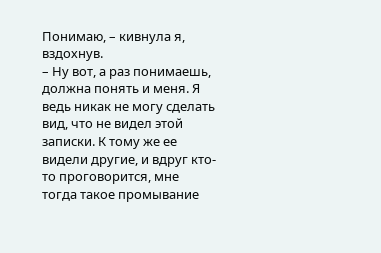Понимаю, – кивнула я, вздохнув.
– Ну вот, а раз понимаешь, должна понять и меня. Я ведь никак не могу сделать вид, что не видел этой записки. К тому же ее видели другие, и вдруг кто-то проговорится, мне тогда такое промывание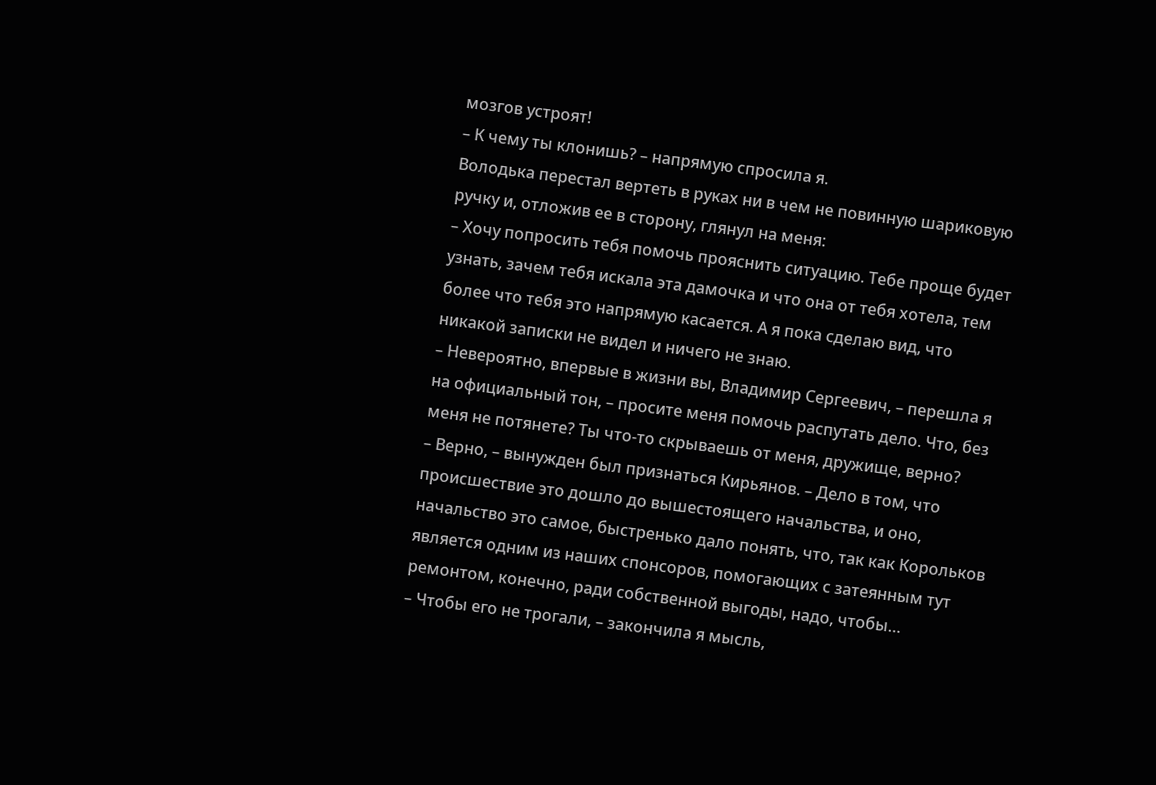мозгов устроят!
– К чему ты клонишь? – напрямую спросила я.
Володька перестал вертеть в руках ни в чем не повинную шариковую ручку и, отложив ее в сторону, глянул на меня:
– Хочу попросить тебя помочь прояснить ситуацию. Тебе проще будет узнать, зачем тебя искала эта дамочка и что она от тебя хотела, тем более что тебя это напрямую касается. А я пока сделаю вид, что никакой записки не видел и ничего не знаю.
– Невероятно, впервые в жизни вы, Владимир Сергеевич, – перешла я на официальный тон, – просите меня помочь распутать дело. Что, без меня не потянете? Ты что-то скрываешь от меня, дружище, верно?
– Верно, – вынужден был признаться Кирьянов. – Дело в том, что происшествие это дошло до вышестоящего начальства, и оно, начальство это самое, быстренько дало понять, что, так как Корольков является одним из наших спонсоров, помогающих с затеянным тут ремонтом, конечно, ради собственной выгоды, надо, чтобы…
– Чтобы его не трогали, – закончила я мысль,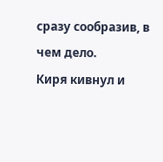сразу сообразив, в чем дело.
Киря кивнул и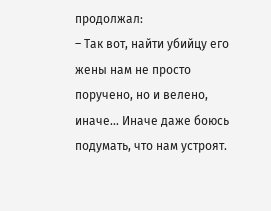продолжал:
– Так вот, найти убийцу его жены нам не просто поручено, но и велено, иначе… Иначе даже боюсь подумать, что нам устроят.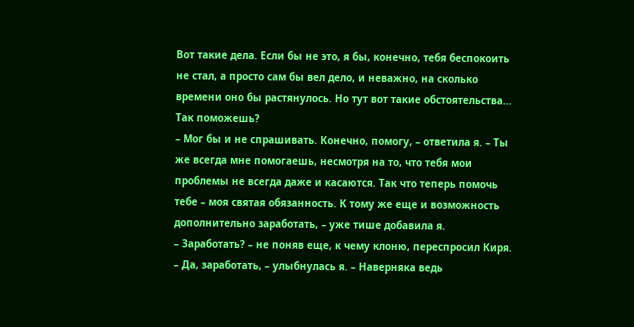Вот такие дела. Если бы не это, я бы, конечно, тебя беспокоить не стал, а просто сам бы вел дело, и неважно, на сколько времени оно бы растянулось. Но тут вот такие обстоятельства… Так поможешь?
– Мог бы и не спрашивать. Конечно, помогу, – ответила я. – Ты же всегда мне помогаешь, несмотря на то, что тебя мои проблемы не всегда даже и касаются. Так что теперь помочь тебе – моя святая обязанность. К тому же еще и возможность дополнительно заработать, – уже тише добавила я.
– Заработать? – не поняв еще, к чему клоню, переспросил Киря.
– Да, заработать, – улыбнулась я. – Наверняка ведь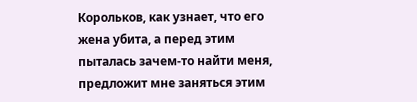Корольков, как узнает, что его жена убита, а перед этим пыталась зачем-то найти меня, предложит мне заняться этим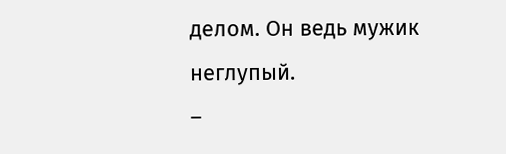делом. Он ведь мужик неглупый.
–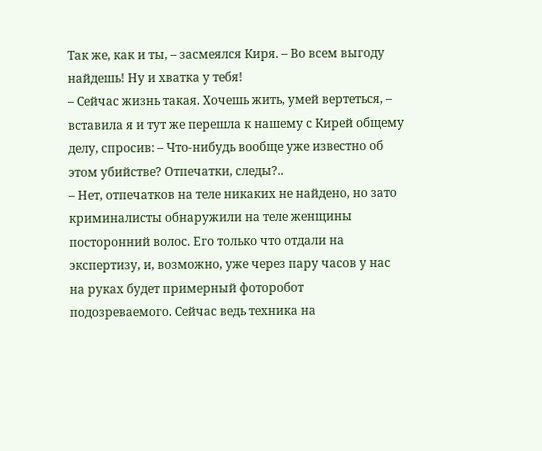Так же, как и ты, – засмеялся Киря. – Во всем выгоду найдешь! Ну и хватка у тебя!
– Сейчас жизнь такая. Хочешь жить, умей вертеться, – вставила я и тут же перешла к нашему с Кирей общему делу, спросив: – Что-нибудь вообще уже известно об этом убийстве? Отпечатки, следы?..
– Нет, отпечатков на теле никаких не найдено, но зато криминалисты обнаружили на теле женщины посторонний волос. Его только что отдали на экспертизу, и, возможно, уже через пару часов у нас на руках будет примерный фоторобот подозреваемого. Сейчас ведь техника на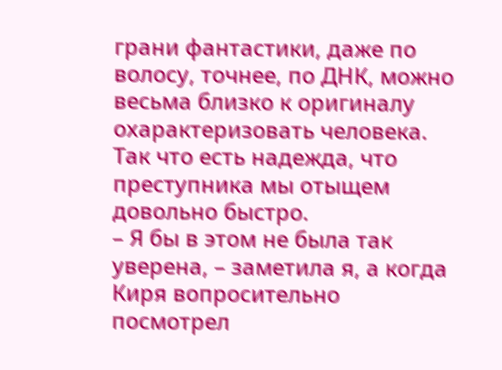грани фантастики, даже по волосу, точнее, по ДНК, можно весьма близко к оригиналу охарактеризовать человека. Так что есть надежда, что преступника мы отыщем довольно быстро.
– Я бы в этом не была так уверена, – заметила я, а когда Киря вопросительно посмотрел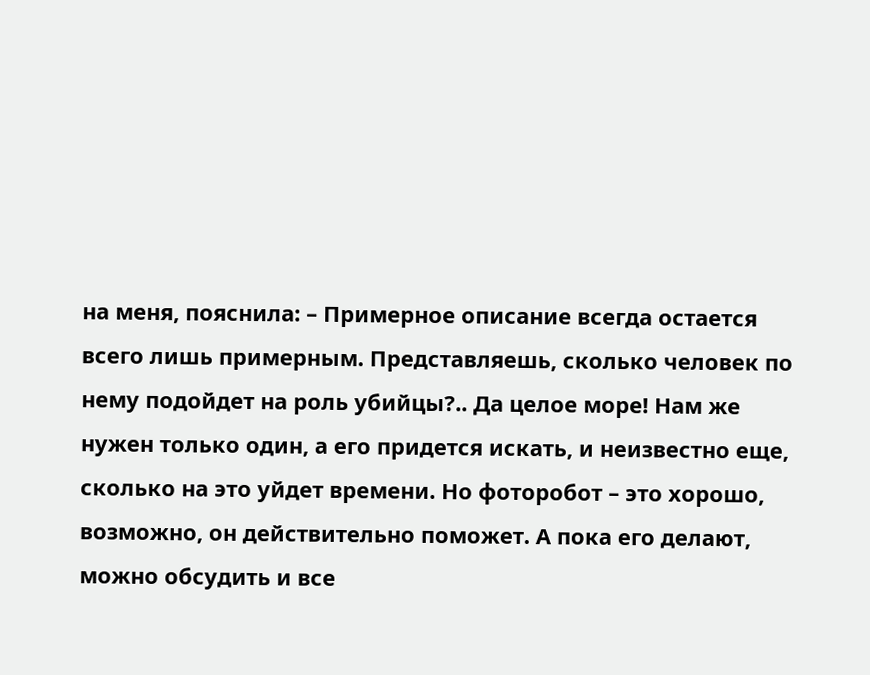на меня, пояснила: – Примерное описание всегда остается всего лишь примерным. Представляешь, сколько человек по нему подойдет на роль убийцы?.. Да целое море! Нам же нужен только один, а его придется искать, и неизвестно еще, сколько на это уйдет времени. Но фоторобот – это хорошо, возможно, он действительно поможет. А пока его делают, можно обсудить и все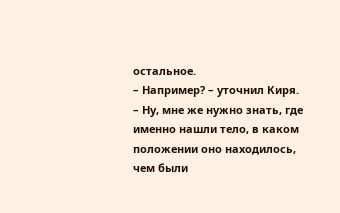остальное.
– Например? – уточнил Киря.
– Ну, мне же нужно знать, где именно нашли тело, в каком положении оно находилось, чем были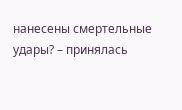нанесены смертельные удары? – принялась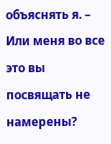объяснять я. – Или меня во все это вы посвящать не намерены?